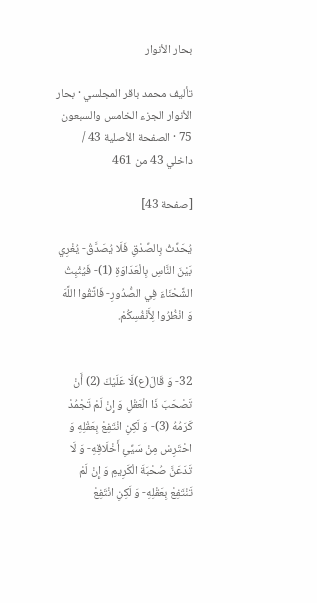بحار الأنوار

تأليف محمد باقر المجلسي · بحار الأنوار الجزء الخامس والسبعون 75 · الصفحة الأصلية 43 / داخلي 43 من 461

[صفحة 43]

يُحَدِّثُ بِالصِّدْقِ فَلَا يُصَدَّقُ- يُغْرِي بَيْنَ النَّاسِ بِالْعَدَاوَةِ (1)- فَيُثْبِتُ الشَّحْنَاءَ فِي الصُّدُورِ- فَاتَّقُوا اللَّهَ وَ انْظُرُوا لِأَنْفُسِكُمْ.


32- وَ قَالَ(ع)لَا عَلَيْكَ (2) أَنْ تَصْحَبَ ذَا الْعَقْلِ وَ إِنْ لَمْ تَجْمُدْ كَرَمُهُ (3)- وَ لَكِنِ انْتَفِعْ بِعَقْلِهِ وَ احْتَرِسْ مِنْ سَيِّئِ أَخْلَاقِهِ- وَ لَا تَدَعَنَّ صُحْبَةَ الْكَرِيمِ وَ إِنْ لَمْ تَنْتَفِعْ بِعَقْلِهِ- وَ لَكِنِ انْتَفِعْ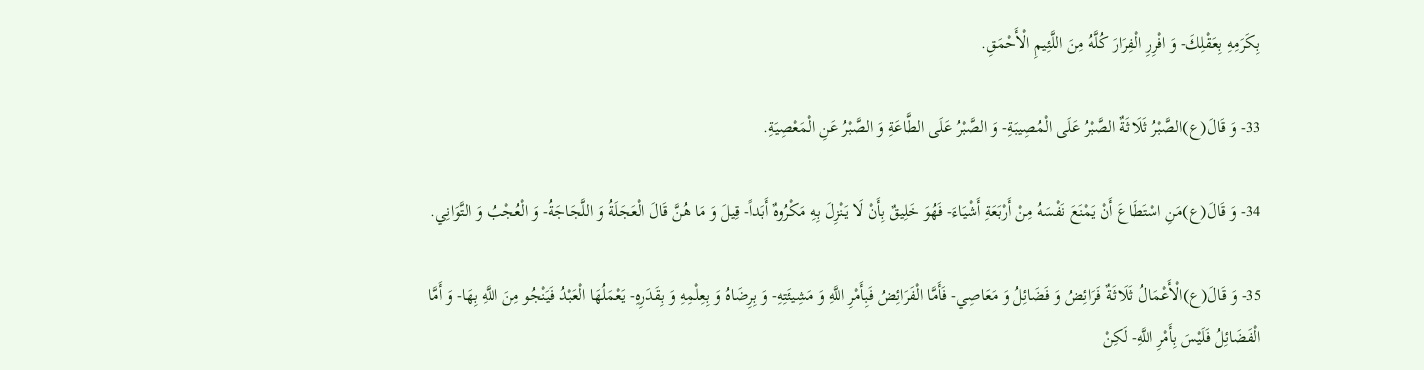بِكَرَمِهِ بِعَقْلِكَ- وَ افْرِرِ الْفِرَارَ كُلَّهُ مِنَ اللَّئِيمِ الْأَحْمَقِ.

33- وَ قَالَ(ع)الصَّبْرُ ثَلَاثَةٌ الصَّبْرُ عَلَى الْمُصِيبَةِ- وَ الصَّبْرُ عَلَى الطَّاعَةِ وَ الصَّبْرُ عَنِ الْمَعْصِيَةِ.

34- وَ قَالَ(ع)مَنِ اسْتَطَاعَ أَنْ يَمْنَعَ نَفْسَهُ مِنْ أَرْبَعَةِ أَشْيَاءَ- فَهُوَ خَلِيقٌ بِأَنْ لَا يَنْزِلَ بِهِ مَكْرُوهٌ أَبَداً- قِيلَ وَ مَا هُنَّ قَالَ الْعَجَلَةُ وَ اللَّجَاجَةُ- وَ الْعُجْبُ وَ التَّوَانِي.

35- وَ قَالَ(ع)الْأَعْمَالُ ثَلَاثَةٌ فَرَائِضُ وَ فَضَائِلُ وَ مَعَاصِي- فَأَمَّا الْفَرَائِضُ فَبِأَمْرِ اللَّهِ وَ مَشِيئَتِهِ- وَ بِرِضَاهُ وَ بِعِلْمِهِ وَ بِقَدَرِهِ- يَعْمَلُهَا الْعَبْدُ فَيَنْجُو مِنَ اللَّهِ بِهَا- وَ أَمَّا الْفَضَائِلُ فَلَيْسَ بِأَمْرِ اللَّهِ- لَكِنْ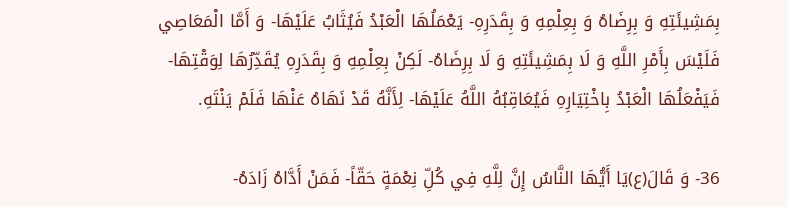بِمَشِيئَتِهِ وَ بِرِضَاهُ وَ بِعِلْمِهِ وَ بِقَدَرِهِ- يَعْمَلُهَا الْعَبْدُ فَيُثَابُ عَلَيْهَا- وَ أَمَّا الْمَعَاصِي فَلَيْسَ بِأَمْرِ اللَّهِ وَ لَا بِمَشِيئَتِهِ وَ لَا بِرِضَاهُ- لَكِنْ بِعِلْمِهِ وَ بِقَدَرِهِ يُقَدِّرُهَا لِوَقْتِهَا- فَيَفْعَلُهَا الْعَبْدُ بِاخْتِيَارِهِ فَيُعَاقِبُهُ اللَّهُ عَلَيْهَا- لِأَنَّهُ قَدْ نَهَاهُ عَنْهَا فَلَمْ يَنْتَهِ.

36- وَ قَالَ(ع)يَا أَيُّهَا النَّاسُ إِنَّ لِلَّهِ فِي كُلِّ نِعْمَةٍ حَقّاً- فَمَنْ أَدَّاهُ زَادَهُ-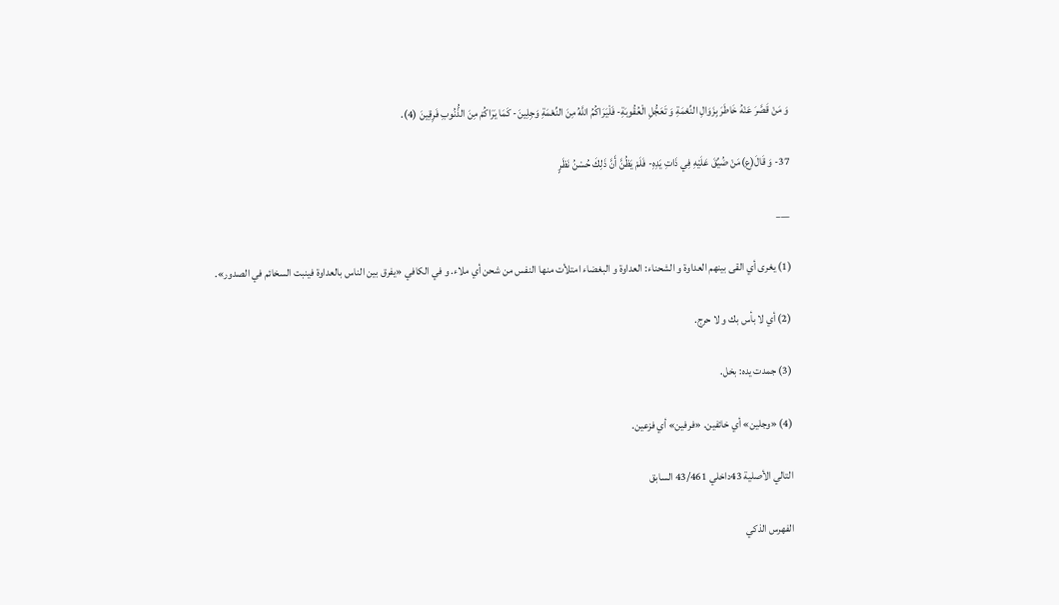وَ مَنْ قَصَّرَ عَنْهُ خَاطَرَ بِزَوَالِ النِّعْمَةِ وَ تَعَجُّلِ الْعُقُوبَةِ- فَلْيَرَاكُمُ اللَّهُ مِنَ النِّعْمَةِ وَجِلِينَ- كَمَا يَرَاكُمْ مِنَ الذُّنُوبِ فَرِقِينَ (4).

37- وَ قَالَ(ع)مَنْ ضُيِّقَ عَلَيْهِ فِي ذَاتِ يَدِهِ- فَلَمْ يَظُنَّ أَنَّ ذَلِكَ حُسْنُ نَظَرٍ

___

(1) يغرى أي القى بينهم العداوة و الشحناء: العداوة و البغضاء امتلأت منها النفس من شحن أي ملاء. و في الكافي «يفرق بين الناس بالعداوة فينبت السخائم في الصدور».

(2) أي لا بأس بك و لا حرج.

(3) جمدت يده: بخل.

(4) «وجلين» أي خائفين. «فرفين» أي فزعين.

التالي الأصلية 43داخلي 43/461 السابق

الفهرس الذكي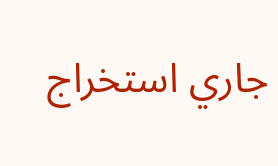جاري استخراج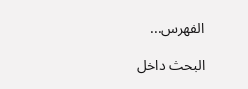الفهرس...

البحث داخل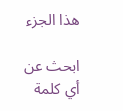هذا الجزء

ابحث عن أي كلمة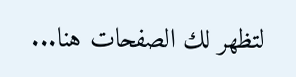لتظهر لك الصفحات هنا...